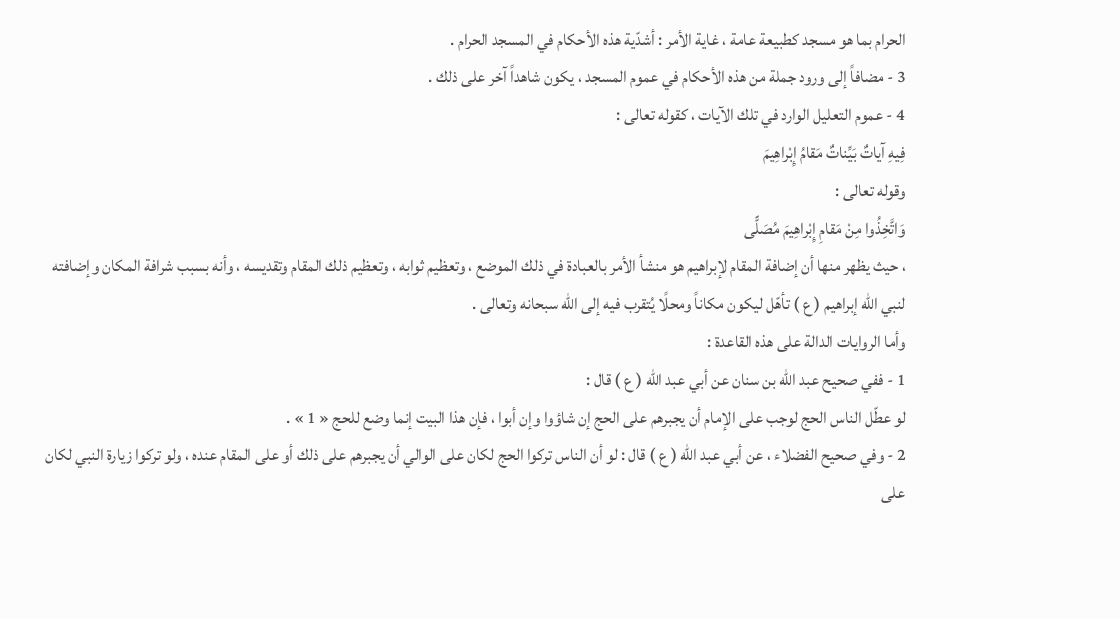الحرام بما هو مسجد كطبيعة عامة ، غاية الأمر : أشدّية هذه الأحكام في المسجد الحرام .
3 - مضافاً إلى ورود جملة من هذه الأحكام في عموم المسجد ، يكون شاهداً آخر على ذلك .
4 - عموم التعليل الوارد في تلك الآيات ، كقوله تعالى :
فِيهِ آياتٌ بَيِّناتٌ مَقامُ إِبْراهِيمَ
وقوله تعالى :
وَاتَّخِذُوا مِنْ مَقامِ إِبْراهِيمَ مُصَلًّى
، حيث يظهر منها أن إضافة المقام لإبراهيم هو منشأ الأمر بالعبادة في ذلك الموضع ، وتعظيم ثوابه ، وتعظيم ذلك المقام وتقديسه ، وأنه بسبب شرافة المكان وإضافته لنبي الله إبراهيم ( ع ) تأهّل ليكون مكاناً ومحلًا يُتقرب فيه إلى الله سبحانه وتعالى .
وأما الروايات الدالة على هذه القاعدة :
1 - ففي صحيح عبد الله بن سنان عن أبي عبد الله ( ع ) قال :
لو عطّل الناس الحج لوجب على الإمام أن يجبرهم على الحج إن شاؤوا وإن أبوا ، فإن هذا البيت إنما وضع للحج « 1 » .
2 - وفي صحيح الفضلاء ، عن أبي عبد الله ( ع ) قال : لو أن الناس تركوا الحج لكان على الوالي أن يجبرهم على ذلك أو على المقام عنده ، ولو تركوا زيارة النبي لكان على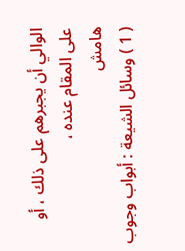الوالي أن يجبرهم على ذلك ، أو على المقام عنده ،
هامش
( 1 ) وسائل الشيعة : أبواب وجوب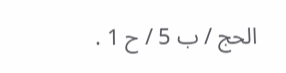الحج / ب 5 / ح 1 .